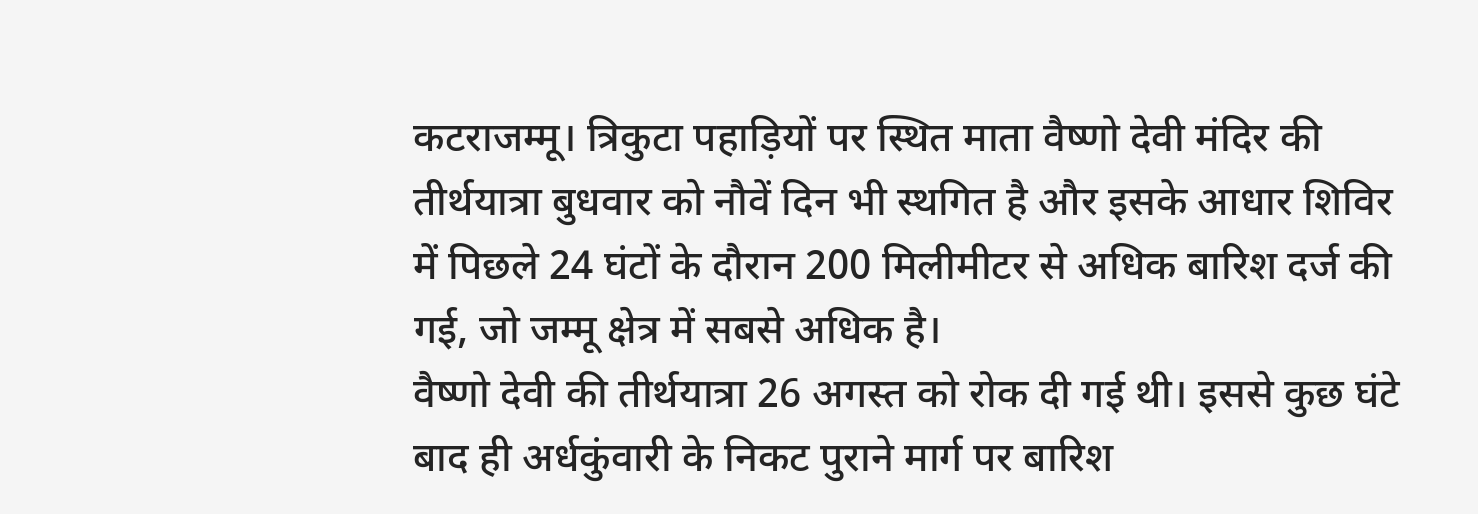कटराजम्मू। त्रिकुटा पहाड़ियों पर स्थित माता वैष्णो देवी मंदिर की तीर्थयात्रा बुधवार को नौवें दिन भी स्थगित है और इसके आधार शिविर में पिछले 24 घंटों के दौरान 200 मिलीमीटर से अधिक बारिश दर्ज की गई, जो जम्मू क्षेत्र में सबसे अधिक है।
वैष्णो देवी की तीर्थयात्रा 26 अगस्त को रोक दी गई थी। इससे कुछ घंटे बाद ही अर्धकुंवारी के निकट पुराने मार्ग पर बारिश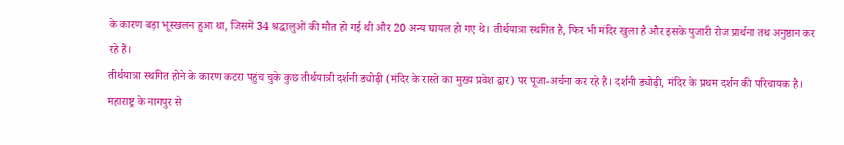के कारण बड़ा भूस्खलन हुआ था, जिसमें 34 श्रद्धालुओं की मौत हो गई थी और 20 अन्य घायल हो गए थे। तीर्थयात्रा स्थगित है, फिर भी मंदिर खुला है और इसके पुजारी रोज प्रार्थना तथ अनुष्ठान कर रहे हैं।
तीर्थयात्रा स्थगित होने के कारण कटरा पहुंच चुके कुछ तीर्थयात्री दर्शनी ड्योढ़ी (मंदिर के रास्ते का मुख्य प्रवेश द्वार) पर पूजा-अर्चना कर रहे हैं। दर्शनी ड्योढ़ी, मंदिर के प्रथम दर्शन की परिचायक है। महाराष्ट्र के नागपुर से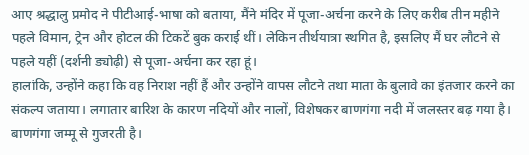आए श्रद्धालु प्रमोद ने पीटीआई-भाषा को बताया, मैंने मंदिर में पूजा-अर्चना करने के लिए करीब तीन महीने पहले विमान, ट्रेन और होटल की टिकटें बुक कराई थीं। लेकिन तीर्थयात्रा स्थगित है, इसलिए मैं घर लौटने से पहले यहीं (दर्शनी ड्योढ़ी) से पूजा-अर्चना कर रहा हूं।
हालांकि, उन्होंने कहा कि वह निराश नहीं हैं और उन्होंने वापस लौटने तथा माता के बुलावे का इंतजार करने का संकल्प जताया। लगातार बारिश के कारण नदियों और नालों, विशेषकर बाणगंगा नदी में जलस्तर बढ़ गया है। बाणगंगा जम्मू से गुजरती है।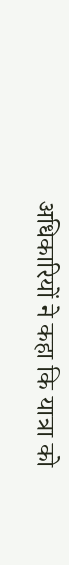अधिकारियों ने कहा कि यात्रा को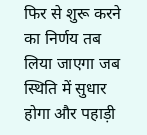फिर से शुरू करने का निर्णय तब लिया जाएगा जब स्थिति में सुधार होगा और पहाड़ी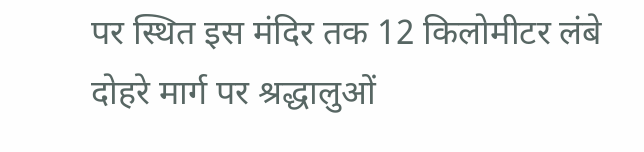पर स्थित इस मंदिर तक 12 किलोमीटर लंबे दोहरे मार्ग पर श्रद्धालुओं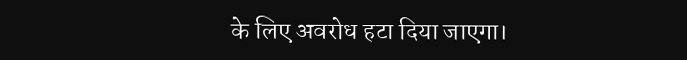के लिए अवरोध हटा दिया जाएगा।